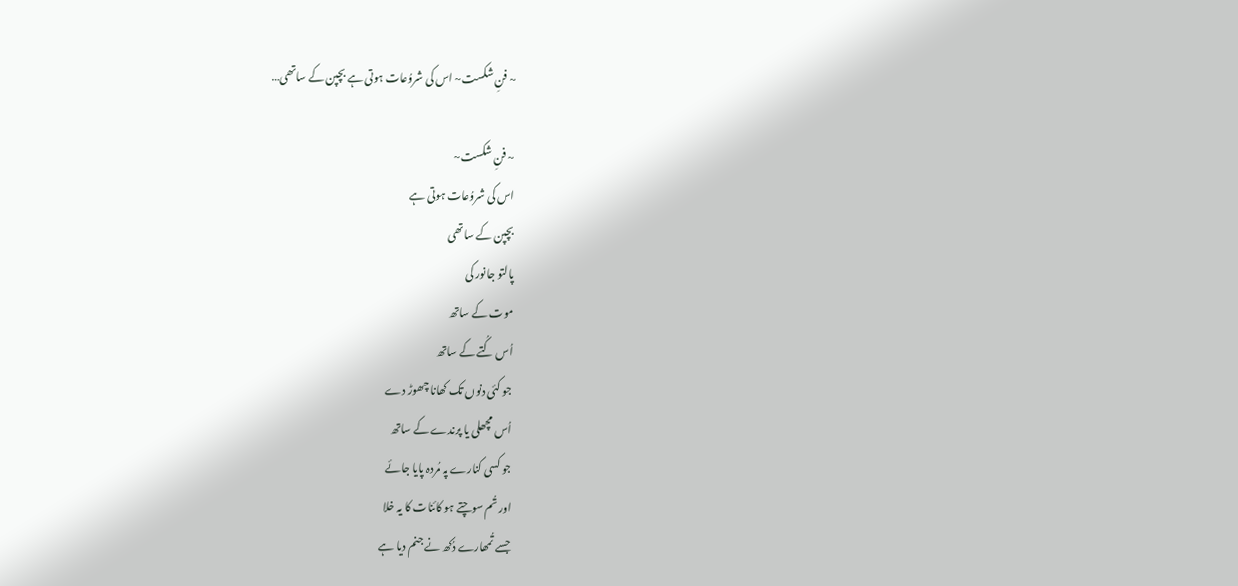~ فنِ شکست~ اس کی شروُعات ہوتی ہے بچپن کے ساتھی…

~ فنِ شکست~
اس کی شروُعات ہوتی ہے
بچپن کے ساتھی
پالتو جانور کی
موت کے ساتھ
اُس کُتے کے ساتھ
جو کئی دنوں تک کھانا چھوڑ دے
اُس مچھلی یا پرندے کے ساتھ
جو کسی کنارے پہ مُردہ پایا جائے
اور تُم سوچتے ہو کائنات کا یہ خلا
جسے تُمھارے دُکھ نے جنم دیا ہے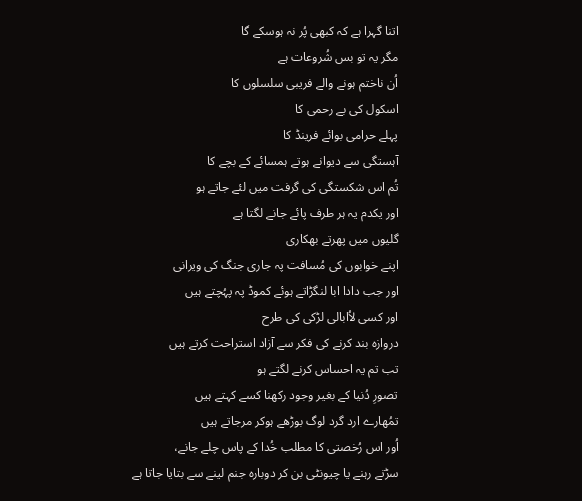اتنا گہرا ہے کہ کبھی پُر نہ ہوسکے گا
مگر یہ تو بس شُروعات ہے
اُن ناختم ہونے والے فریبی سلسلوں کا
اسکول کی بے رحمی کا
پہلے حرامی بوائے فرینڈ کا
آہستگی سے دیوانے ہوتے ہمسائے کے بچے کا
تُم اس شکستگی کی گرفت میں لئے جاتے ہو
اور یکدم یہ ہر طرف پائے جانے لگتا ہے
گلیوں میں پھرتے بھکاری
اپنے خوابوں کی مُسافت پہ جاری جنگ کی ویرانی
اور جب دادا ابا لنگڑاتے ہوئے کموڈ پہ پہُچتے ہیں
اور کسی لاُابالی لڑکی کی طرح
دروازہ بند کرنے کی فکر سے آزاد استراحت کرتے ہیں
تب تم یہ احساس کرنے لگتے ہو
تصورِ دُنیا کے بغیر وجود رکھنا کسے کہتے ہیں
تمُھارے ارد گرد لوگ بوڑھے ہوکر مرجاتے ہیں
اُور اس رُخصتی کا مطلب خُدا کے پاس چلے جانے،
سڑتے رہنے یا چیونٹی بن کر دوبارہ جنم لینے سے بتایا جاتا ہے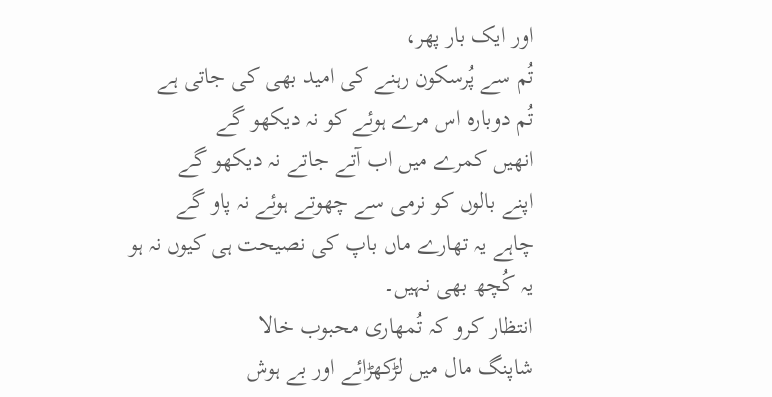اور ایک بار پھر،
تُم سے پُرسکون رہنے کی امید بھی کی جاتی ہے
تُم دوبارہ اس مرے ہوئے کو نہ دیکھو گے
انھیں کمرے میں اب آتے جاتے نہ دیکھو گے
اپنے بالوں کو نرمی سے چھوتے ہوئے نہ پاو گے
چاہے یہ تھارے ماں باپ کی نصیحت ہی کیوں نہ ہو
یہ کُچھ بھی نہیں۔
انتظار کرو کہ تُمھاری محبوب خالا
شاپنگ مال میں لڑکھڑائے اور بے ہوش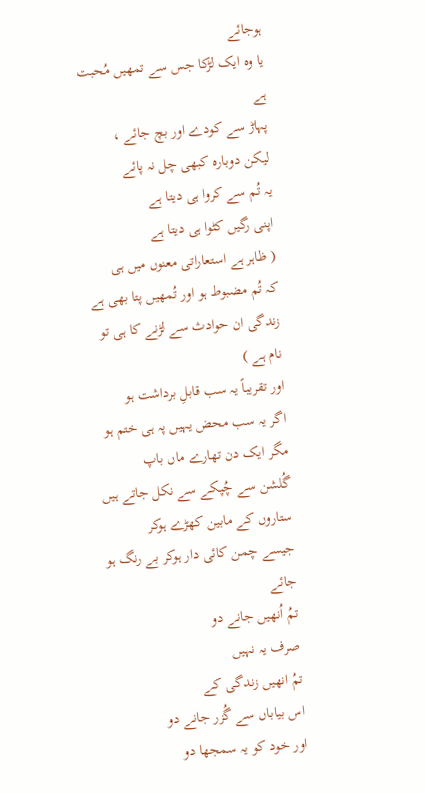ہوجائے
یا وہ ایک لڑکا جس سے تمھیں مُحبت ہے
پہاڑ سے کودے اور بچ جائے ،
لیکن دوبارہ کبھی چل نہ پائے
یہ تُم سے کروا ہی دیتا ہے
اپنی رگیں کٹوا ہی دیتا ہے
( ظاہر ہے استعاراتی معنوں میں ہی
کہ تُم مضبوط ہو اور تُمھیں پتا بھی ہے
زندگی ان حوادث سے لڑنے کا ہی تو نام ہے )
اور تقریباً یہ سب قابلِ برداشت ہو
اگر یہ سب محض یہیں پہ ہی ختم ہو
مگر ایک دن تھارے ماں باپ
گُلشن سے چُپکے سے نکل جاتے ہیں
ستاروں کے مابین کھڑے ہوکر
جیسے چمن کائی دار ہوکر بے رنگ ہو جائے
تمُ اُنھیں جانے دو
صرف یہ نہیں
تمُ انھیں زندگی کے
اس بیاباں سے گُزر جانے دو
اور خود کو یہ سمجھا دو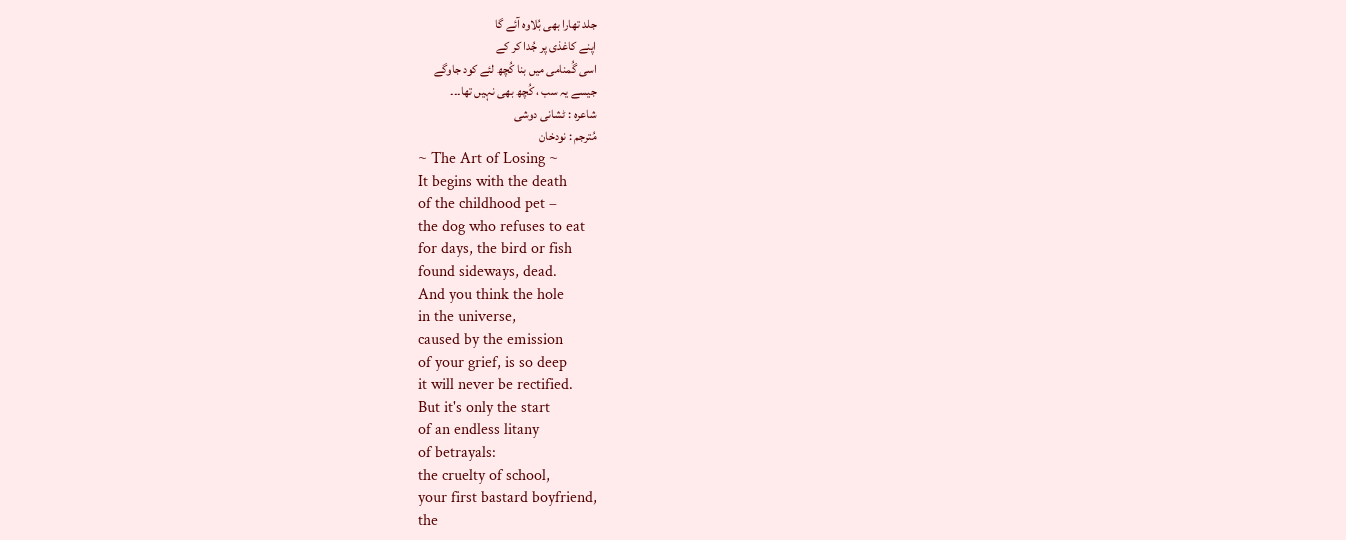جلد تھارا بھی بُلاوہ آئے گا
اپنے کاغذی پر جُدا کر کے
اسی گُمنامی میں بنا کُچھ لئے کود جاوگے
جیسے یہ سب ، کُچھ بھی نہیں تھا۔۔۔
شاعرہ : ٹشانی دوشی
مُترجم : نودخان
~ The Art of Losing ~
It begins with the death
of the childhood pet –
the dog who refuses to eat
for days, the bird or fish
found sideways, dead.
And you think the hole
in the universe,
caused by the emission
of your grief, is so deep
it will never be rectified.
But it's only the start
of an endless litany
of betrayals:
the cruelty of school,
your first bastard boyfriend,
the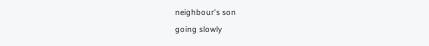neighbour's son
going slowly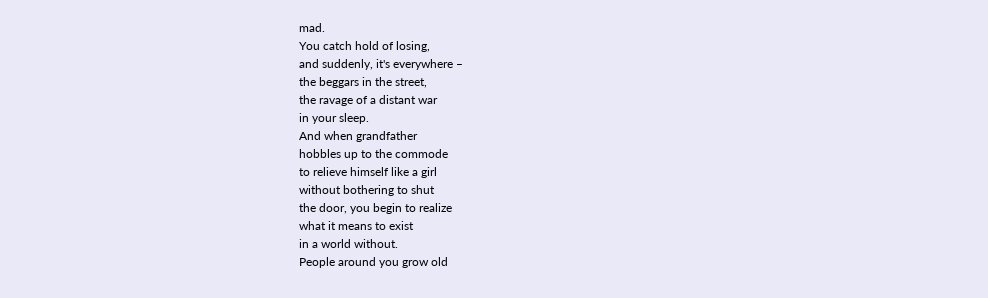mad.
You catch hold of losing,
and suddenly, it's everywhere –
the beggars in the street,
the ravage of a distant war
in your sleep.
And when grandfather
hobbles up to the commode
to relieve himself like a girl
without bothering to shut
the door, you begin to realize
what it means to exist
in a world without.
People around you grow old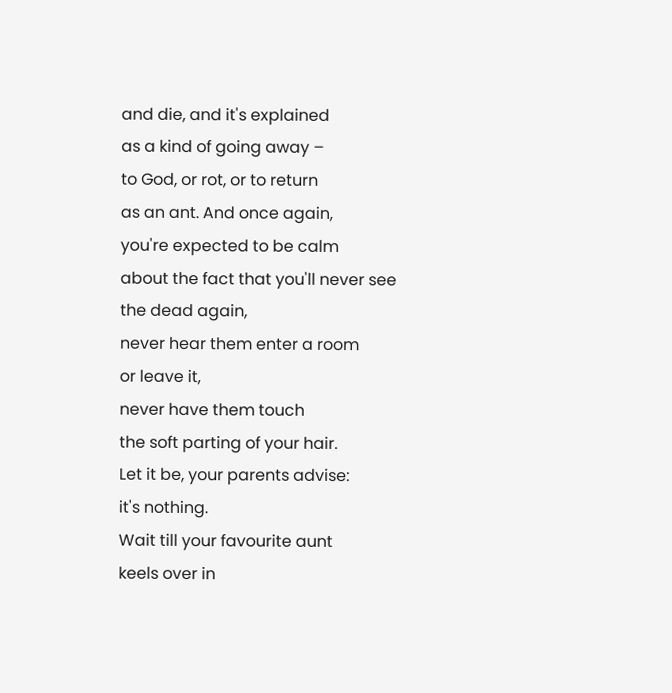and die, and it's explained
as a kind of going away –
to God, or rot, or to return
as an ant. And once again,
you're expected to be calm
about the fact that you'll never see
the dead again,
never hear them enter a room
or leave it,
never have them touch
the soft parting of your hair.
Let it be, your parents advise:
it's nothing.
Wait till your favourite aunt
keels over in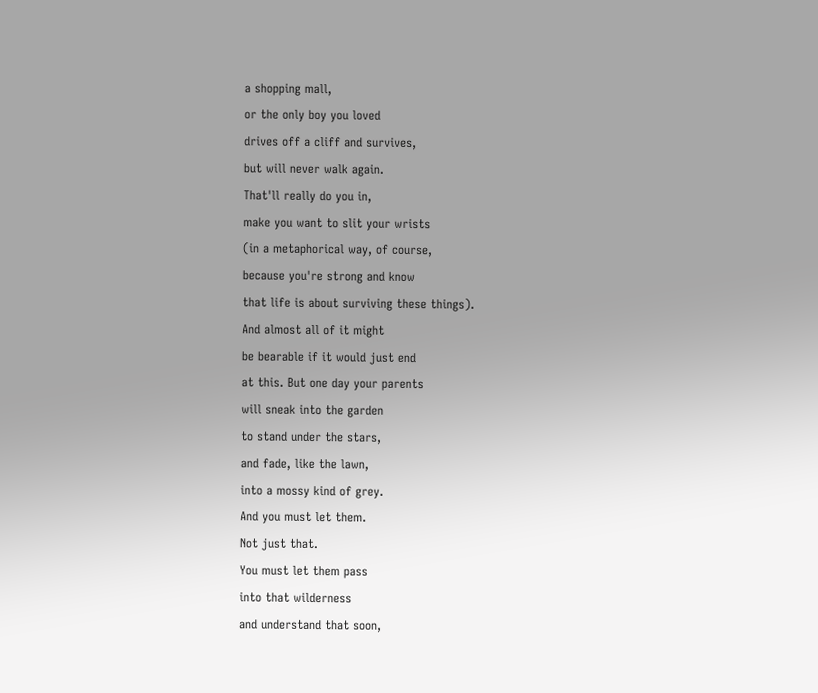a shopping mall,
or the only boy you loved
drives off a cliff and survives,
but will never walk again.
That'll really do you in,
make you want to slit your wrists
(in a metaphorical way, of course,
because you're strong and know
that life is about surviving these things).
And almost all of it might
be bearable if it would just end
at this. But one day your parents
will sneak into the garden
to stand under the stars,
and fade, like the lawn,
into a mossy kind of grey.
And you must let them.
Not just that.
You must let them pass
into that wilderness
and understand that soon,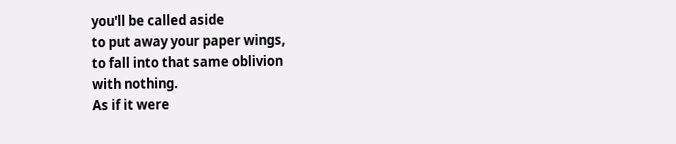you'll be called aside
to put away your paper wings,
to fall into that same oblivion
with nothing.
As if it were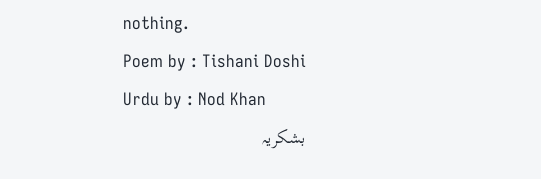nothing.
Poem by : Tishani Doshi
Urdu by : Nod Khan
بشکریہ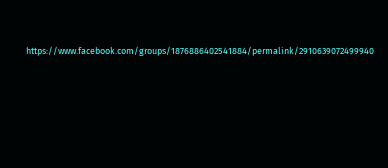https://www.facebook.com/groups/1876886402541884/permalink/2910639072499940